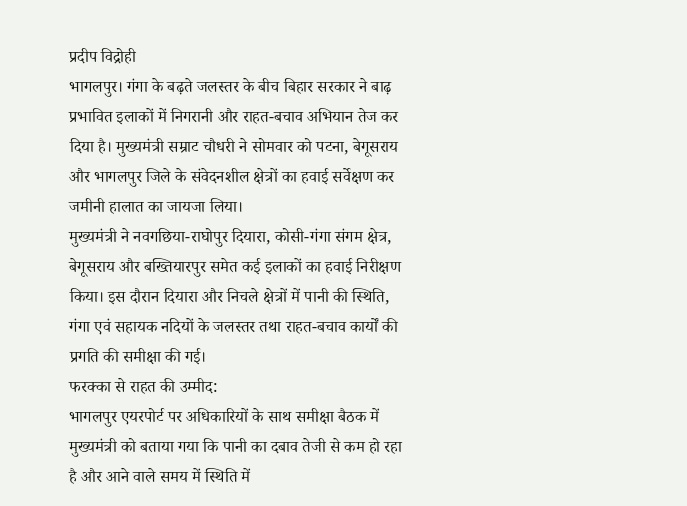प्रदीप विद्रोही
भागलपुर। गंगा के बढ़ते जलस्तर के बीच बिहार सरकार ने बाढ़ प्रभावित इलाकों में निगरानी और राहत-बचाव अभियान तेज कर दिया है। मुख्यमंत्री सम्राट चौधरी ने सोमवार को पटना, बेगूसराय और भागलपुर जिले के संवेदनशील क्षेत्रों का हवाई सर्वेक्षण कर जमीनी हालात का जायजा लिया।
मुख्यमंत्री ने नवगछिया-राघोपुर दियारा, कोसी-गंगा संगम क्षेत्र, बेगूसराय और बख्तियारपुर समेत कई इलाकों का हवाई निरीक्षण किया। इस दौरान दियारा और निचले क्षेत्रों में पानी की स्थिति, गंगा एवं सहायक नदियों के जलस्तर तथा राहत-बचाव कार्यों की प्रगति की समीक्षा की गई।
फरक्का से राहत की उम्मीद:
भागलपुर एयरपोर्ट पर अधिकारियों के साथ समीक्षा बैठक में मुख्यमंत्री को बताया गया कि पानी का दबाव तेजी से कम हो रहा है और आने वाले समय में स्थिति में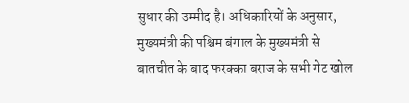सुधार की उम्मीद है। अधिकारियों के अनुसार, मुख्यमंत्री की पश्चिम बंगाल के मुख्यमंत्री से बातचीत के बाद फरक्का बराज के सभी गेट खोल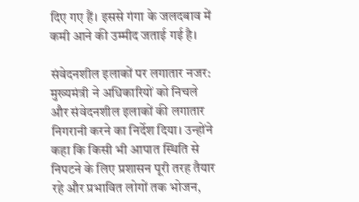दिए गए हैं। इससे गंगा के जलदबाव में कमी आने की उम्मीद जताई गई है।

संवेदनशील इलाकों पर लगातार नजर:
मुख्यमंत्री ने अधिकारियों को निचले और संवेदनशील इलाकों की लगातार निगरानी करने का निर्देश दिया। उन्होंने कहा कि किसी भी आपात स्थिति से निपटने के लिए प्रशासन पूरी तरह तैयार रहे और प्रभावित लोगों तक भोजन,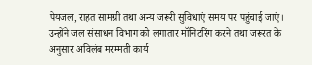पेयजल, राहत सामग्री तथा अन्य जरूरी सुविधाएं समय पर पहुंचाई जाएं।
उन्होंने जल संसाधन विभाग को लगातार मॉनिटरिंग करने तथा जरूरत के अनुसार अविलंब मरम्मती कार्य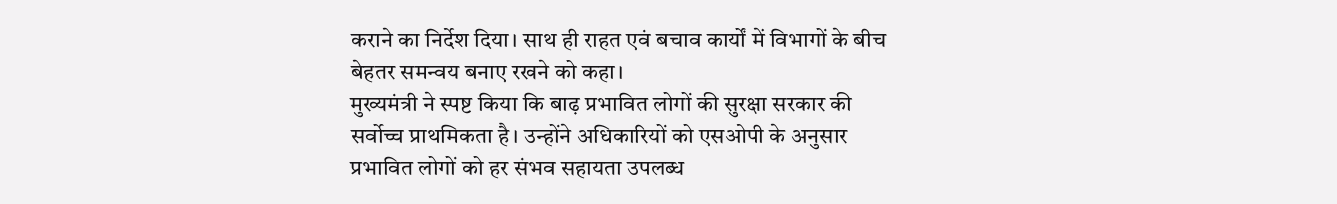कराने का निर्देश दिया। साथ ही राहत एवं बचाव कार्यों में विभागों के बीच बेहतर समन्वय बनाए रखने को कहा।
मुख्यमंत्री ने स्पष्ट किया कि बाढ़ प्रभावित लोगों की सुरक्षा सरकार की सर्वोच्च प्राथमिकता है। उन्होंने अधिकारियों को एसओपी के अनुसार प्रभावित लोगों को हर संभव सहायता उपलब्ध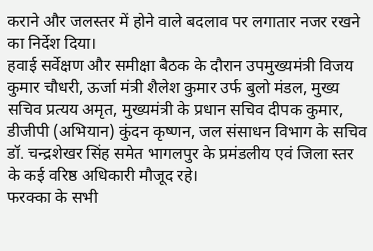कराने और जलस्तर में होने वाले बदलाव पर लगातार नजर रखने का निर्देश दिया।
हवाई सर्वेक्षण और समीक्षा बैठक के दौरान उपमुख्यमंत्री विजय कुमार चौधरी, ऊर्जा मंत्री शैलेश कुमार उर्फ बुलो मंडल, मुख्य सचिव प्रत्यय अमृत, मुख्यमंत्री के प्रधान सचिव दीपक कुमार, डीजीपी (अभियान) कुंदन कृष्णन, जल संसाधन विभाग के सचिव डॉ. चन्द्रशेखर सिंह समेत भागलपुर के प्रमंडलीय एवं जिला स्तर के कई वरिष्ठ अधिकारी मौजूद रहे।
फरक्का के सभी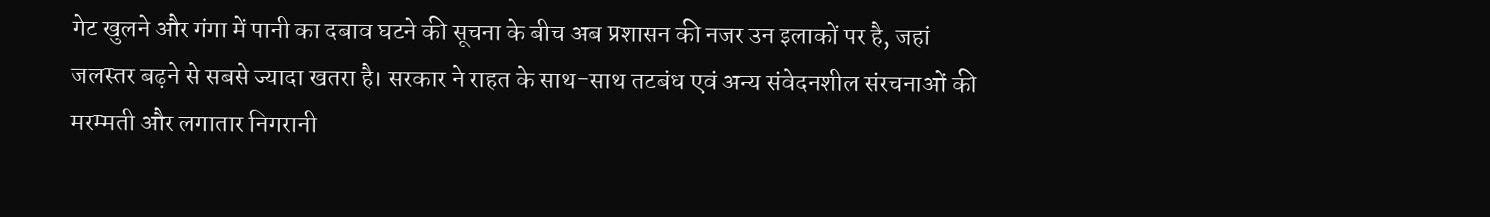गेट खुलने और गंगा में पानी का दबाव घटने की सूचना के बीच अब प्रशासन की नजर उन इलाकों पर है, जहां जलस्तर बढ़ने से सबसे ज्यादा खतरा है। सरकार ने राहत के साथ-साथ तटबंध एवं अन्य संवेदनशील संरचनाओं की मरम्मती और लगातार निगरानी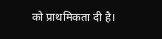को प्राथमिकता दी है।